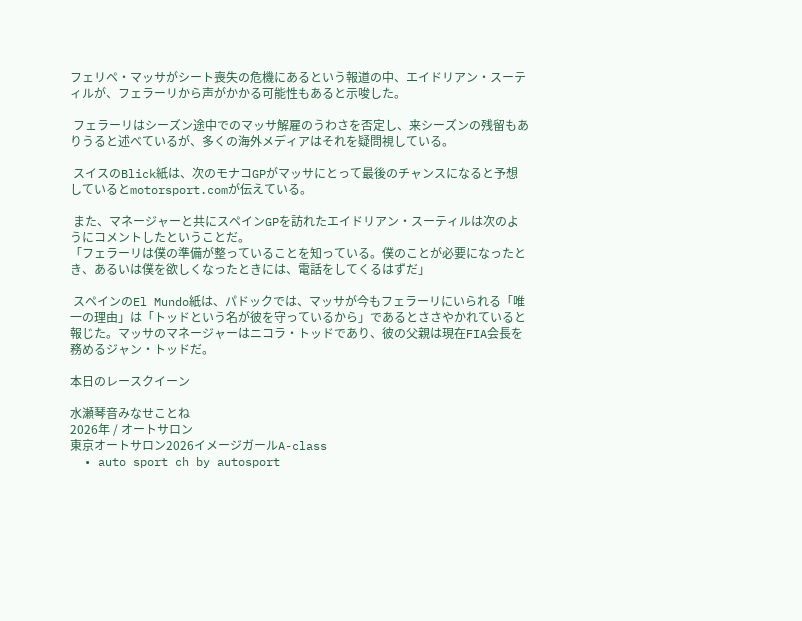フェリペ・マッサがシート喪失の危機にあるという報道の中、エイドリアン・スーティルが、フェラーリから声がかかる可能性もあると示唆した。

 フェラーリはシーズン途中でのマッサ解雇のうわさを否定し、来シーズンの残留もありうると述べているが、多くの海外メディアはそれを疑問視している。

 スイスのBlick紙は、次のモナコGPがマッサにとって最後のチャンスになると予想しているとmotorsport.comが伝えている。

 また、マネージャーと共にスペインGPを訪れたエイドリアン・スーティルは次のようにコメントしたということだ。
「フェラーリは僕の準備が整っていることを知っている。僕のことが必要になったとき、あるいは僕を欲しくなったときには、電話をしてくるはずだ」

 スペインのEl Mundo紙は、パドックでは、マッサが今もフェラーリにいられる「唯一の理由」は「トッドという名が彼を守っているから」であるとささやかれていると報じた。マッサのマネージャーはニコラ・トッドであり、彼の父親は現在FIA会長を務めるジャン・トッドだ。

本日のレースクイーン

水瀬琴音みなせことね
2026年 / オートサロン
東京オートサロン2026イメージガールA-class
  • auto sport ch by autosport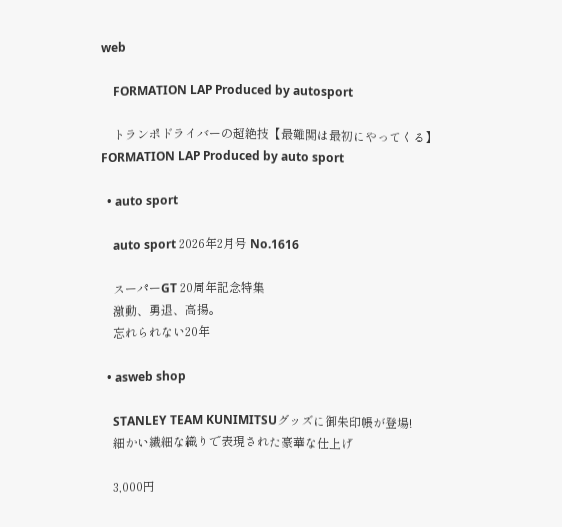web

    FORMATION LAP Produced by autosport

    トランポドライバーの超絶技【最難関は最初にやってくる】FORMATION LAP Produced by auto sport

  • auto sport

    auto sport 2026年2月号 No.1616

    スーパーGT 20周年記念特集
    激動、勇退、高揚。
    忘れられない20年

  • asweb shop

    STANLEY TEAM KUNIMITSUグッズに御朱印帳が登場!
    細かい繊細な織りで表現された豪華な仕上げ

    3,000円